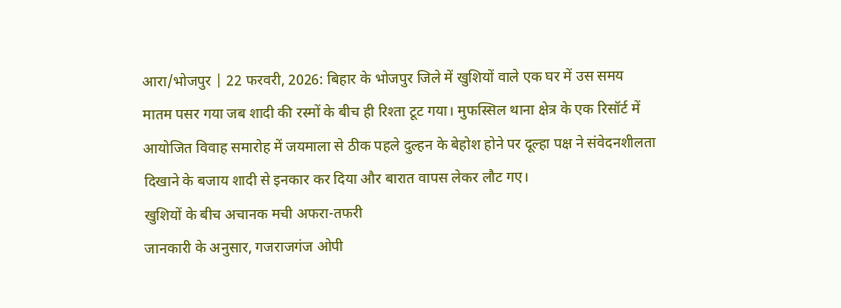आरा/भोजपुर | 22 फरवरी, 2026: बिहार के भोजपुर जिले में खुशियों वाले एक घर में उस समय मातम पसर गया जब शादी की रस्मों के बीच ही रिश्ता टूट गया। मुफस्सिल थाना क्षेत्र के एक रिसॉर्ट में आयोजित विवाह समारोह में जयमाला से ठीक पहले दुल्हन के बेहोश होने पर दूल्हा पक्ष ने संवेदनशीलता दिखाने के बजाय शादी से इनकार कर दिया और बारात वापस लेकर लौट गए।
खुशियों के बीच अचानक मची अफरा-तफरी
जानकारी के अनुसार, गजराजगंज ओपी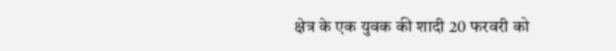क्षेत्र के एक युवक की शादी 20 फरवरी को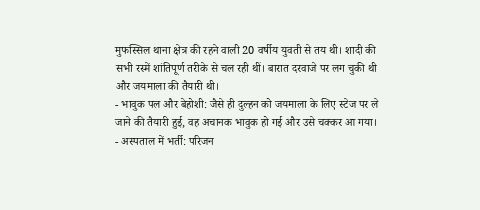मुफस्सिल थाना क्षेत्र की रहने वाली 20 वर्षीय युवती से तय थी। शादी की सभी रस्में शांतिपूर्ण तरीके से चल रही थीं। बारात दरवाजे पर लग चुकी थी और जयमाला की तैयारी थी।
- भावुक पल और बेहोशी: जैसे ही दुल्हन को जयमाला के लिए स्टेज पर ले जाने की तैयारी हुई, वह अचानक भावुक हो गई और उसे चक्कर आ गया।
- अस्पताल में भर्ती: परिजन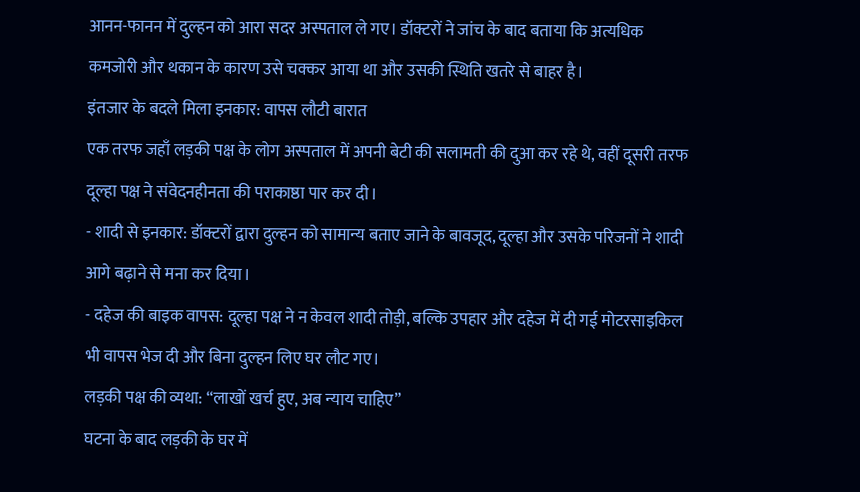आनन-फानन में दुल्हन को आरा सदर अस्पताल ले गए। डॉक्टरों ने जांच के बाद बताया कि अत्यधिक कमजोरी और थकान के कारण उसे चक्कर आया था और उसकी स्थिति खतरे से बाहर है।
इंतजार के बदले मिला इनकार: वापस लौटी बारात
एक तरफ जहाँ लड़की पक्ष के लोग अस्पताल में अपनी बेटी की सलामती की दुआ कर रहे थे, वहीं दूसरी तरफ दूल्हा पक्ष ने संवेदनहीनता की पराकाष्ठा पार कर दी।
- शादी से इनकार: डॉक्टरों द्वारा दुल्हन को सामान्य बताए जाने के बावजूद, दूल्हा और उसके परिजनों ने शादी आगे बढ़ाने से मना कर दिया।
- दहेज की बाइक वापस: दूल्हा पक्ष ने न केवल शादी तोड़ी, बल्कि उपहार और दहेज में दी गई मोटरसाइकिल भी वापस भेज दी और बिना दुल्हन लिए घर लौट गए।
लड़की पक्ष की व्यथा: “लाखों खर्च हुए, अब न्याय चाहिए”
घटना के बाद लड़की के घर में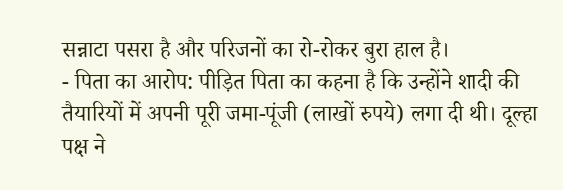सन्नाटा पसरा है और परिजनों का रो-रोकर बुरा हाल है।
- पिता का आरोप: पीड़ित पिता का कहना है कि उन्होंने शादी की तैयारियों में अपनी पूरी जमा-पूंजी (लाखों रुपये) लगा दी थी। दूल्हा पक्ष ने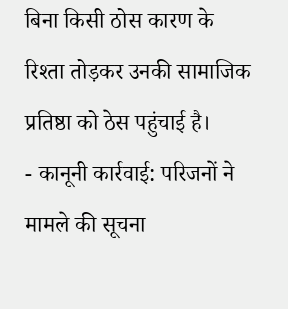बिना किसी ठोस कारण के रिश्ता तोड़कर उनकी सामाजिक प्रतिष्ठा को ठेस पहुंचाई है।
- कानूनी कार्रवाई: परिजनों ने मामले की सूचना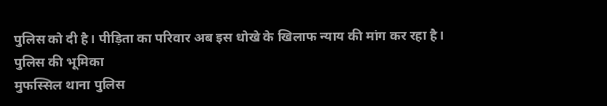पुलिस को दी है। पीड़िता का परिवार अब इस धोखे के खिलाफ न्याय की मांग कर रहा है।
पुलिस की भूमिका
मुफस्सिल थाना पुलिस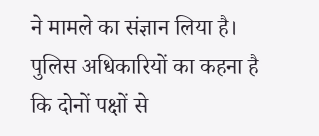ने मामले का संज्ञान लिया है। पुलिस अधिकारियों का कहना है कि दोनों पक्षों से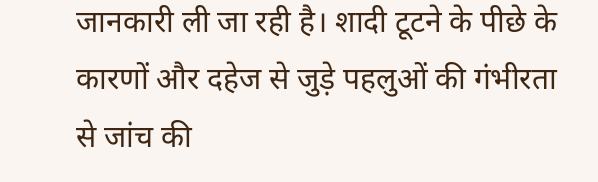जानकारी ली जा रही है। शादी टूटने के पीछे के कारणों और दहेज से जुड़े पहलुओं की गंभीरता से जांच की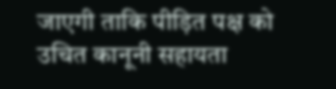जाएगी ताकि पीड़ित पक्ष को उचित कानूनी सहायता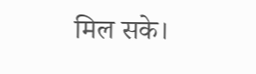मिल सके।